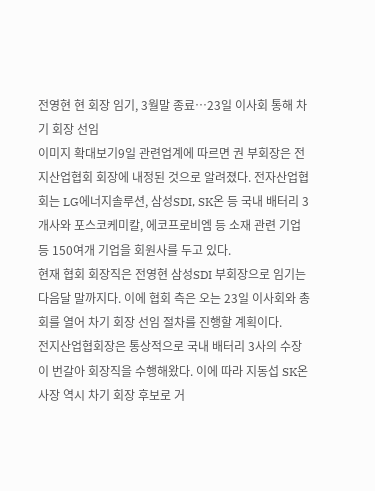전영현 현 회장 임기, 3월말 종료…23일 이사회 통해 차기 회장 선임
이미지 확대보기9일 관련업계에 따르면 권 부회장은 전지산업협회 회장에 내정된 것으로 알려졌다. 전자산업협회는 LG에너지솔루션, 삼성SDI, SK온 등 국내 배터리 3개사와 포스코케미칼, 에코프로비엠 등 소재 관련 기업 등 150여개 기업을 회원사를 두고 있다.
현재 협회 회장직은 전영현 삼성SDI 부회장으로 임기는 다음달 말까지다. 이에 협회 측은 오는 23일 이사회와 총회를 열어 차기 회장 선임 절차를 진행할 계획이다.
전지산업협회장은 통상적으로 국내 배터리 3사의 수장이 번갈아 회장직을 수행해왔다. 이에 따라 지동섭 SK온 사장 역시 차기 회장 후보로 거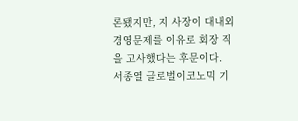론됐지만, 지 사장이 대내외 경영문제를 이유로 회장 직을 고사했다는 후문이다.
서종열 글로벌이코노믹 기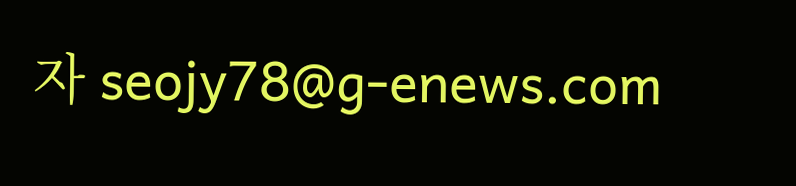자 seojy78@g-enews.com